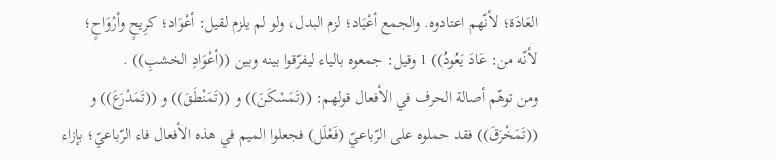العَادَة؛ لأنّهم اعتادوه. والجمع أعْيَاد؛ لزم البدل، ولو لم يلزم لقيل: أعْوَاد؛ كرِيحٍ وأرْوَاحٍ؛ لأنّه من: عَادَ يَعُودُ)) 1 وقيل: جمعوه بالياء ليفرّقوا بينه وبين ((أعْوَادِ الخشبِ)) .
ومن توهّم أصالة الحرف في الأفعال قولهم: ((تَمَسْكَنَ)) و ((تَمَنْطَقَ)) و ((تَمَدْرَعَ)) و ((تَمَخْرَقَ)) فقد حملوه على الرّباعيّ (فَعْلَل) فجعلوا الميم في هذه الأفعال فاء الرّباعيّ؛ بإزاء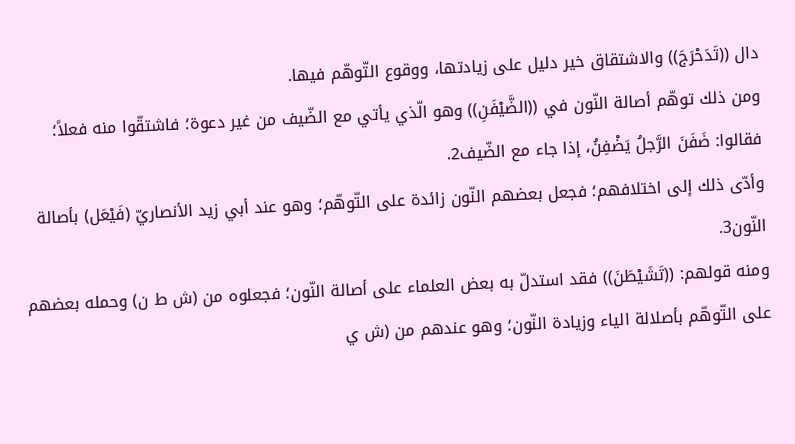دال ((تَدَحْرَجَ)) والاشتقاق خير دليل على زيادتها، ووقوع التّوهّم فيها.
ومن ذلك توهّم أصالة النّون في ((الضَّيْفَنِ)) وهو الّذي يأتي مع الضّيف من غير دعوة؛ فاشتقّوا منه فعلاً؛ فقالوا: ضَفَنَ الرَّجلُ يَضْفِنُ، إذا جاء مع الضّيف2.
وأدّى ذلك إلى اختلافهم؛ فجعل بعضهم النّون زائدة على التّوهّم؛ وهو عند أبي زيد الأنصاريّ (فَيْعَل) بأصالة النّون3.
ومنه قولهم: ((تَشَيْطَنَ)) فقد استدلّ به بعض العلماء على أصالة النّون؛ فجعلوه من (ش ط ن) وحمله بعضهم على التّوهّم بأصلالة الياء وزيادة النّون؛ وهو عندهم من (ش ي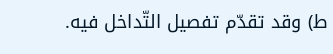ط) وقد تقدّم تفصيل التّداخل فيه.